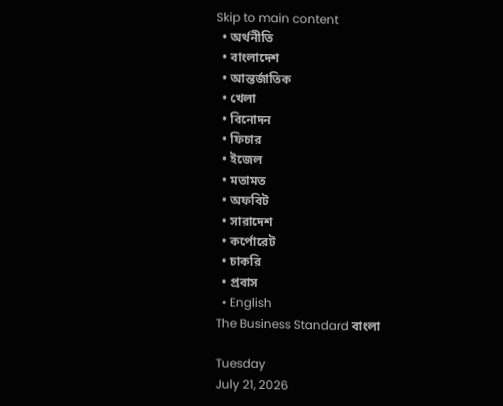Skip to main content
  • অর্থনীতি
  • বাংলাদেশ
  • আন্তর্জাতিক
  • খেলা
  • বিনোদন
  • ফিচার
  • ইজেল
  • মতামত
  • অফবিট
  • সারাদেশ
  • কর্পোরেট
  • চাকরি
  • প্রবাস
  • English
The Business Standard বাংলা

Tuesday
July 21, 2026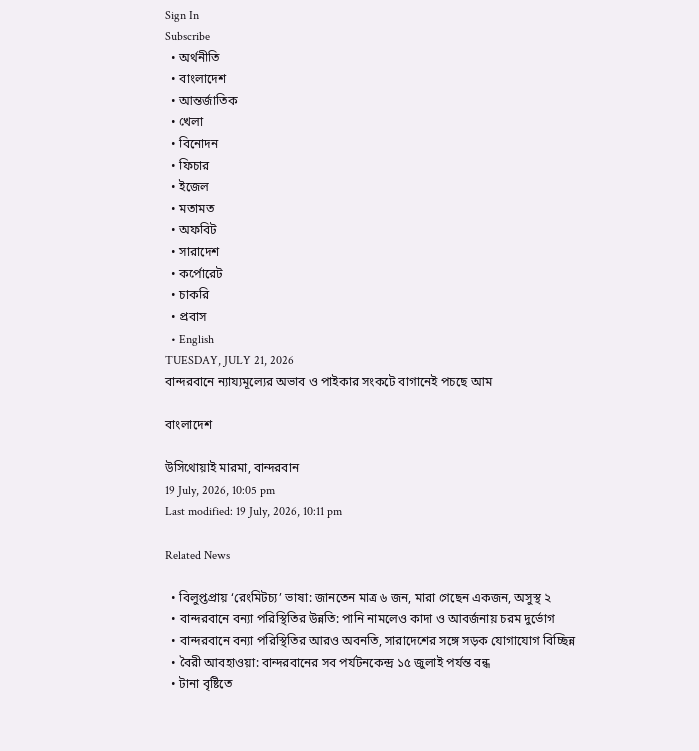Sign In
Subscribe
  • অর্থনীতি
  • বাংলাদেশ
  • আন্তর্জাতিক
  • খেলা
  • বিনোদন
  • ফিচার
  • ইজেল
  • মতামত
  • অফবিট
  • সারাদেশ
  • কর্পোরেট
  • চাকরি
  • প্রবাস
  • English
TUESDAY, JULY 21, 2026
বান্দরবানে ন্যায্যমূল্যের অভাব ও পাইকার সংকটে বাগানেই পচছে আম

বাংলাদেশ

উসিথোয়াই মারমা, বান্দরবান
19 July, 2026, 10:05 pm
Last modified: 19 July, 2026, 10:11 pm

Related News

  • বিলুপ্তপ্রায় ‘রেংমিটচ্য’ ভাষা: জানতেন মাত্র ৬ জন, মারা গেছেন একজন, অসুস্থ ২
  • বান্দরবানে বন্যা পরিস্থিতির উন্নতি: পানি নামলেও কাদা ও আবর্জনায় চরম দুর্ভোগ
  • বান্দরবানে বন্যা পরিস্থিতির আরও অবনতি, সারাদেশের সঙ্গে সড়ক যোগাযোগ বিচ্ছিন্ন
  • বৈরী আবহাওয়া: বান্দরবানের সব পর্যটনকেন্দ্র ১৫ জুলাই পর্যন্ত বন্ধ
  • টানা বৃষ্টিতে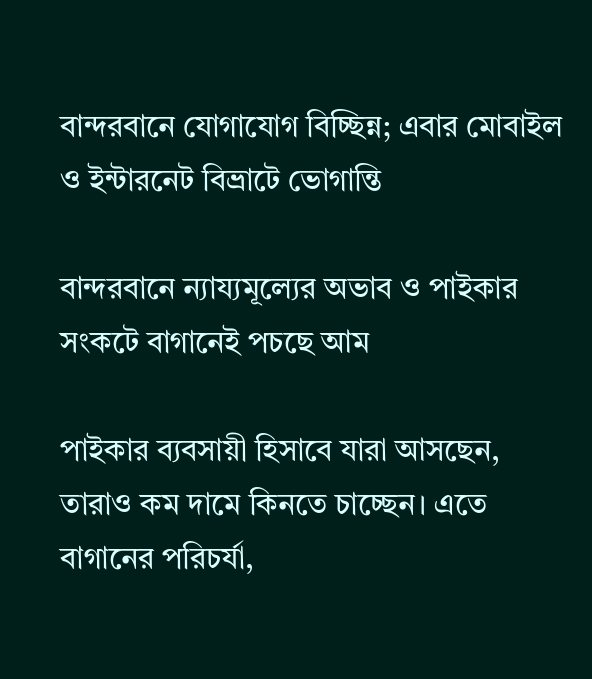বান্দরবানে যোগাযোগ বিচ্ছিন্ন; এবার মোবাইল ও ইন্টারনেট বিভ্রাটে ভোগান্তি

বান্দরবানে ন্যায্যমূল্যের অভাব ও পাইকার সংকটে বাগানেই পচছে আম

পাইকার ব্যবসায়ী হিসাবে যারা আসছেন, তারাও কম দামে কিনতে চাচ্ছেন। এতে বাগানের পরিচর্যা,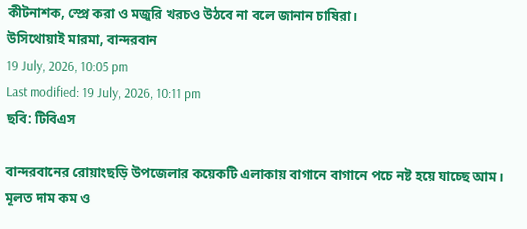কীটনাশক, স্প্রে করা ও মজুরি খরচও উঠবে না বলে জানান চাষিরা।
উসিথোয়াই মারমা, বান্দরবান
19 July, 2026, 10:05 pm
Last modified: 19 July, 2026, 10:11 pm
ছবি: টিবিএস

বান্দরবানের রোয়াংছড়ি উপজেলার কয়েকটি এলাকায় বাগানে বাগানে পচে নষ্ট হয়ে যাচ্ছে আম। মূলত দাম কম ও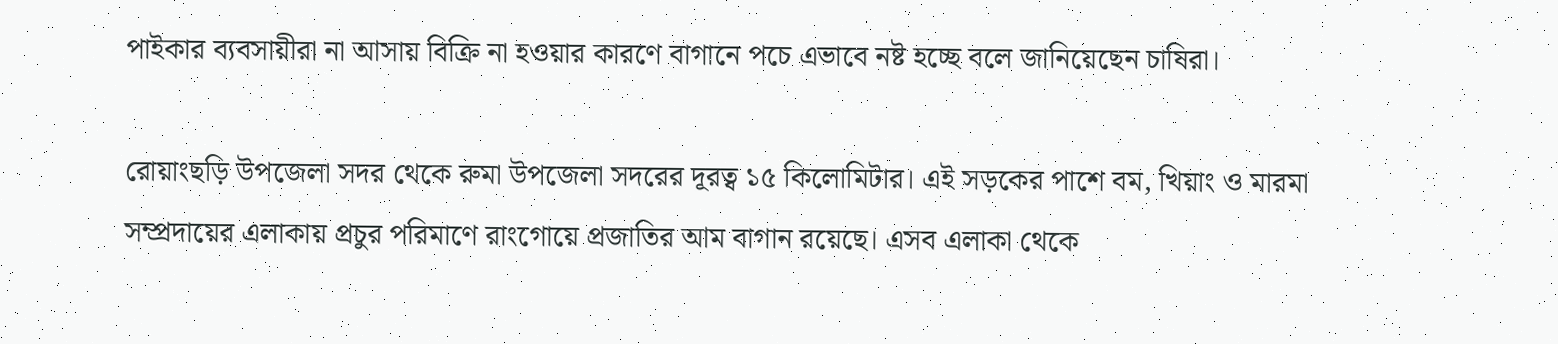পাইকার ব্যবসায়ীরা না আসায় বিক্রি না হওয়ার কারণে বাগানে পচে এভাবে নষ্ট হচ্ছে বলে জানিয়েছেন চাষিরা।

রোয়াংছড়ি উপজেলা সদর থেকে রুমা উপজেলা সদরের দূরত্ব ১৫ কিলোমিটার। এই সড়কের পাশে বম, খিয়াং ও মারমা সম্প্রদায়ের এলাকায় প্রচুর পরিমাণে রাংগোয়ে প্রজাতির আম বাগান রয়েছে। এসব এলাকা থেকে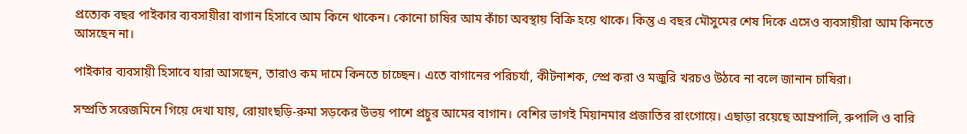প্রত্যেক বছর পাইকার ব্যবসায়ীরা বাগান হিসাবে আম কিনে থাকেন। কোনো চাষির আম কাঁচা অবস্থায় বিক্রি হয়ে থাকে। কিন্তু এ বছর মৌসুমের শেষ দিকে এসেও ব্যবসায়ীরা আম কিনতে আসছেন না।

পাইকার ব্যবসায়ী হিসাবে যারা আসছেন, তারাও কম দামে কিনতে চাচ্ছেন। এতে বাগানের পরিচর্যা, কীটনাশক, স্প্রে করা ও মজুরি খরচও উঠবে না বলে জানান চাষিরা।

সম্প্রতি সরেজমিনে গিয়ে দেখা যায়, রোয়াংছড়ি-রুমা সড়কের উভয় পাশে প্রচুর আমের বাগান। বেশির ভাগই মিয়ানমার প্রজাতির রাংগোয়ে। এছাড়া রয়েছে আম্রপালি, রুপালি ও বারি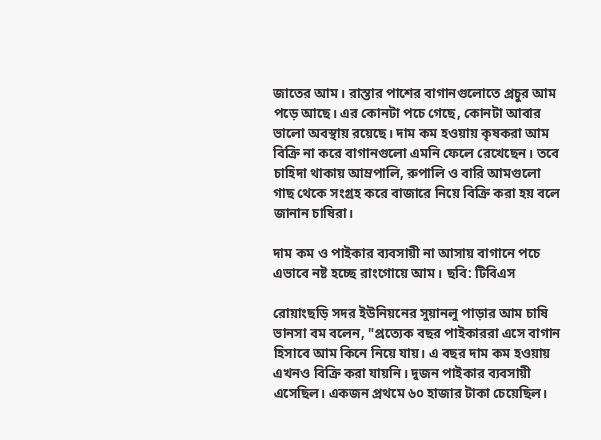জাতের আম। রাস্তার পাশের বাগানগুলোতে প্রচুর আম পড়ে আছে। এর কোনটা পচে গেছে, কোনটা আবার ভালো অবস্থায় রয়েছে। দাম কম হওয়ায় কৃষকরা আম বিক্রি না করে বাগানগুলো এমনি ফেলে রেখেছেন। তবে চাহিদা থাকায় আম্রপালি, রুপালি ও বারি আমগুলো গাছ থেকে সংগ্রহ করে বাজারে নিয়ে বিক্রি করা হয় বলে জানান চাষিরা।

দাম কম ও পাইকার ব্যবসায়ী না আসায় বাগানে পচে এভাবে নষ্ট হচ্ছে রাংগোয়ে আম। ছবি: টিবিএস

রোয়াংছড়ি সদর ইউনিয়নের সুয়ানলু পাড়ার আম চাষি ভানসা বম বলেন, "প্রত্যেক বছর পাইকাররা এসে বাগান হিসাবে আম কিনে নিয়ে যায়। এ বছর দাম কম হওয়ায় এখনও বিক্রি করা যায়নি। দুজন পাইকার ব্যবসায়ী এসেছিল। একজন প্রথমে ৬০ হাজার টাকা চেয়েছিল।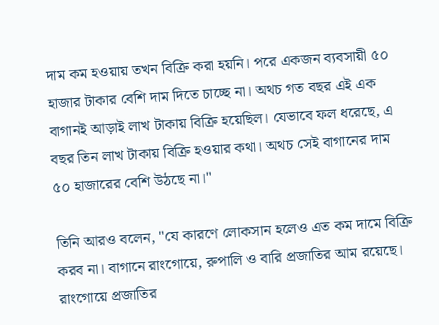দাম কম হওয়ায় তখন বিক্রি করা হয়নি। পরে একজন ব্যবসায়ী ৫০ হাজার টাকার বেশি দাম দিতে চাচ্ছে না। অথচ গত বছর এই এক বাগানই আড়াই লাখ টাকায় বিক্রি হয়েছিল। যেভাবে ফল ধরেছে, এ বছর তিন লাখ টাকায় বিক্রি হওয়ার কথা। অথচ সেই বাগানের দাম ৫০ হাজারের বেশি উঠছে না।"

তিনি আরও বলেন, "যে কারণে লোকসান হলেও এত কম দামে বিক্রি করব না। বাগানে রাংগোয়ে, রুপালি ও বারি প্রজাতির আম রয়েছে। রাংগোয়ে প্রজাতির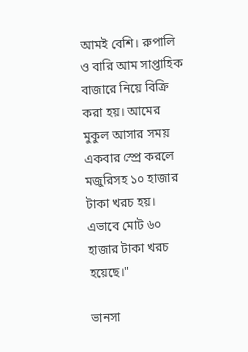আমই বেশি। রুপালি ও বারি আম সাপ্তাহিক বাজারে নিয়ে বিক্রি করা হয়। আমের মুকুল আসার সময় একবার স্প্রে করলে মজুরিসহ ১০ হাজার টাকা খরচ হয়। এভাবে মোট ৬০ হাজার টাকা খরচ হয়েছে।"

ভানসা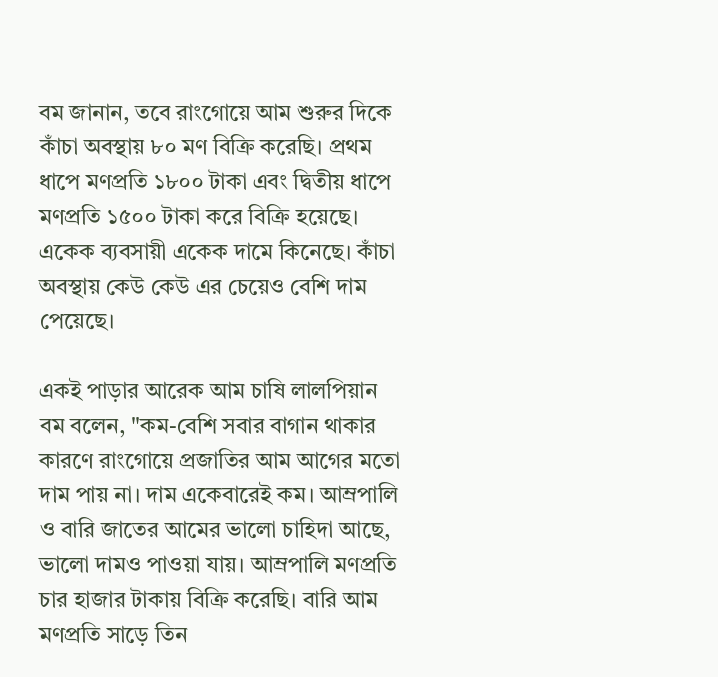বম জানান, তবে রাংগোয়ে আম শুরুর দিকে কাঁচা অবস্থায় ৮০ মণ বিক্রি করেছি। প্রথম ধাপে মণপ্রতি ১৮০০ টাকা এবং দ্বিতীয় ধাপে মণপ্রতি ১৫০০ টাকা করে বিক্রি হয়েছে। একেক ব্যবসায়ী একেক দামে কিনেছে। কাঁচা অবস্থায় কেউ কেউ এর চেয়েও বেশি দাম পেয়েছে।

একই পাড়ার আরেক আম চাষি লালপিয়ান বম বলেন, "কম-বেশি সবার বাগান থাকার কারণে রাংগোয়ে প্রজাতির আম আগের মতো দাম পায় না। দাম একেবারেই কম। আম্রপালি ও বারি জাতের আমের ভালো চাহিদা আছে, ভালো দামও পাওয়া যায়। আম্রপালি মণপ্রতি চার হাজার টাকায় বিক্রি করেছি। বারি আম মণপ্রতি সাড়ে তিন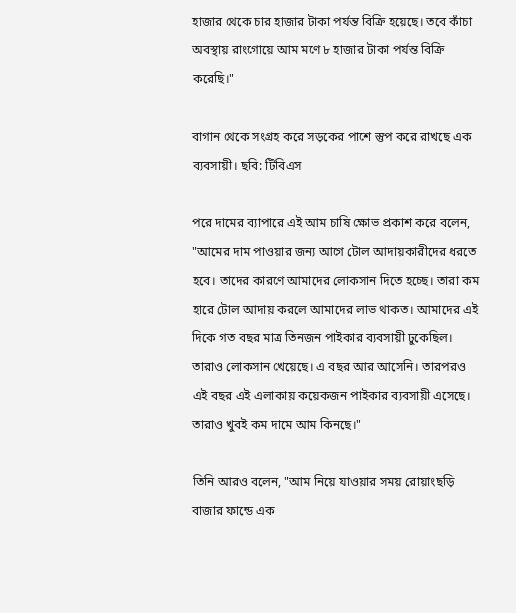হাজার থেকে চার হাজার টাকা পর্যন্ত বিক্রি হয়েছে। তবে কাঁচা অবস্থায় রাংগোয়ে আম মণে ৮ হাজার টাকা পর্যন্ত বিক্রি করেছি।"

বাগান থেকে সংগ্রহ করে সড়কের পাশে স্তুপ করে রাখছে এক ব্যবসায়ী। ছবি: টিবিএস

পরে দামের ব্যাপারে এই আম চাষি ক্ষোভ প্রকাশ করে বলেন, "আমের দাম পাওয়ার জন্য আগে টোল আদায়কারীদের ধরতে হবে। তাদের কারণে আমাদের লোকসান দিতে হচ্ছে। তারা কম হারে টোল আদায় করলে আমাদের লাভ থাকত। আমাদের এই দিকে গত বছর মাত্র তিনজন পাইকার ব্যবসায়ী ঢুকেছিল। তারাও লোকসান খেয়েছে। এ বছর আর আসেনি। তারপরও এই বছর এই এলাকায় কয়েকজন পাইকার ব্যবসায়ী এসেছে। তারাও খুবই কম দামে আম কিনছে।"

তিনি আরও বলেন, "আম নিয়ে যাওয়ার সময় রোয়াংছড়ি বাজার ফান্ডে এক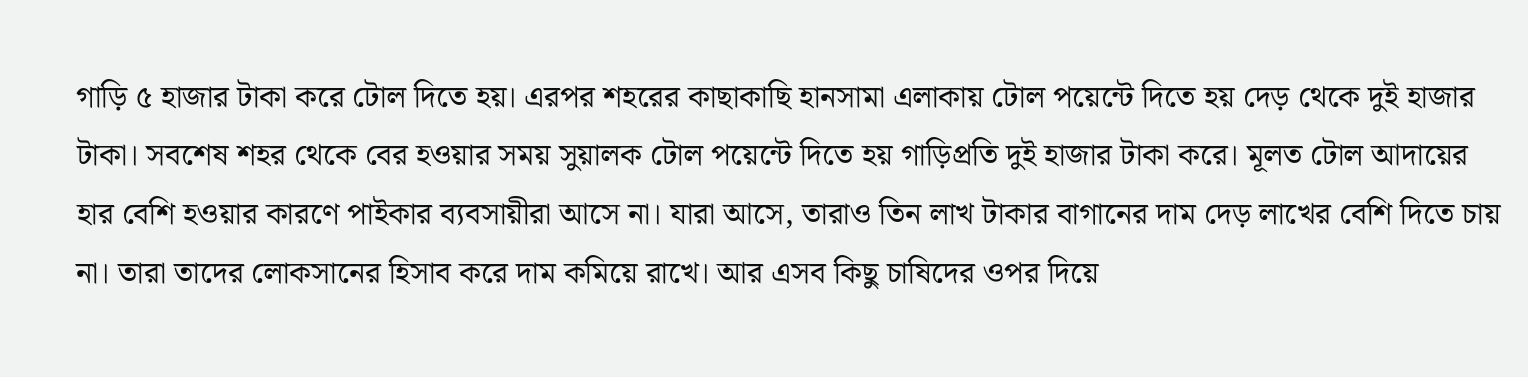গাড়ি ৫ হাজার টাকা করে টোল দিতে হয়। এরপর শহরের কাছাকাছি হানসামা এলাকায় টোল পয়েন্টে দিতে হয় দেড় থেকে দুই হাজার টাকা। সবশেষ শহর থেকে বের হওয়ার সময় সুয়ালক টোল পয়েন্টে দিতে হয় গাড়িপ্রতি দুই হাজার টাকা করে। মূলত টোল আদায়ের হার বেশি হওয়ার কারণে পাইকার ব্যবসায়ীরা আসে না। যারা আসে, তারাও তিন লাখ টাকার বাগানের দাম দেড় লাখের বেশি দিতে চায় না। তারা তাদের লোকসানের হিসাব করে দাম কমিয়ে রাখে। আর এসব কিছু চাষিদের ওপর দিয়ে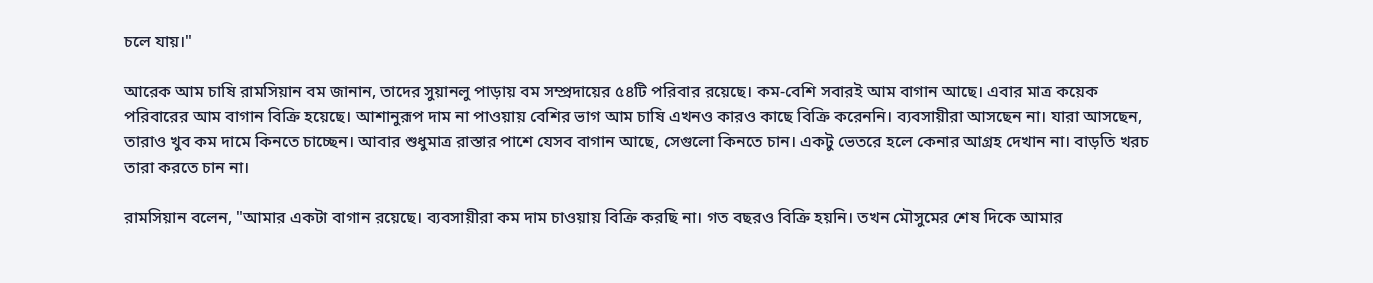চলে যায়।"

আরেক আম চাষি রামসিয়ান বম জানান, তাদের সুয়ানলু পাড়ায় বম সম্প্রদায়ের ৫৪টি পরিবার রয়েছে। কম-বেশি সবারই আম বাগান আছে। এবার মাত্র কয়েক পরিবারের আম বাগান বিক্রি হয়েছে। আশানুরূপ দাম না পাওয়ায় বেশির ভাগ আম চাষি এখনও কারও কাছে বিক্রি করেননি। ব্যবসায়ীরা আসছেন না। যারা আসছেন, তারাও খুব কম দামে কিনতে চাচ্ছেন। আবার শুধুমাত্র রাস্তার পাশে যেসব বাগান আছে, সেগুলো কিনতে চান। একটু ভেতরে হলে কেনার আগ্রহ দেখান না। বাড়তি খরচ তারা করতে চান না।

রামসিয়ান বলেন, "আমার একটা বাগান রয়েছে। ব্যবসায়ীরা কম দাম চাওয়ায় বিক্রি করছি না। গত বছরও বিক্রি হয়নি। তখন মৌসুমের শেষ দিকে আমার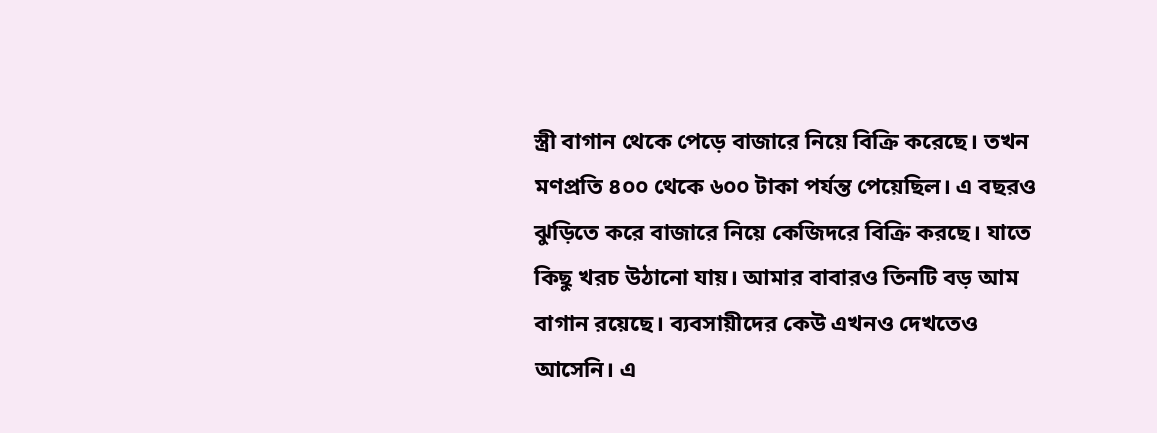স্ত্রী বাগান থেকে পেড়ে বাজারে নিয়ে বিক্রি করেছে। তখন মণপ্রতি ৪০০ থেকে ৬০০ টাকা পর্যন্ত পেয়েছিল। এ বছরও ঝুড়িতে করে বাজারে নিয়ে কেজিদরে বিক্রি করছে। যাতে কিছু খরচ উঠানো যায়। আমার বাবারও তিনটি বড় আম বাগান রয়েছে। ব্যবসায়ীদের কেউ এখনও দেখতেও আসেনি। এ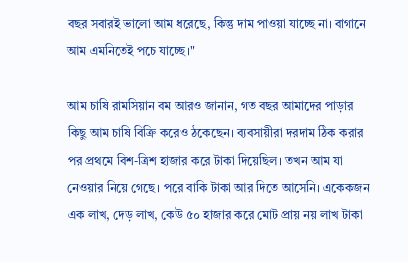বছর সবারই ভালো আম ধরেছে, কিন্তু দাম পাওয়া যাচ্ছে না। বাগানে আম এমনিতেই পচে যাচ্ছে।"

আম চাষি রামসিয়ান বম আরও জানান, গত বছর আমাদের পাড়ার কিছু আম চাষি বিক্রি করেও ঠকেছেন। ব্যবসায়ীরা দরদাম ঠিক করার পর প্রথমে বিশ-ত্রিশ হাজার করে টাকা দিয়েছিল। তখন আম যা নেওয়ার নিয়ে গেছে। পরে বাকি টাকা আর দিতে আসেনি। একেকজন এক লাখ, দেড় লাখ, কেউ ৫০ হাজার করে মোট প্রায় নয় লাখ টাকা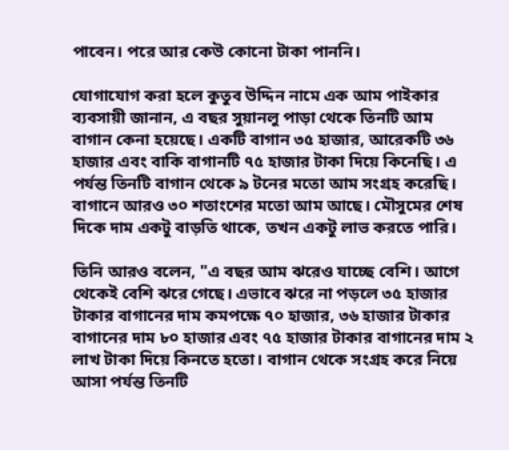পাবেন। পরে আর কেউ কোনো টাকা পাননি।

যোগাযোগ করা হলে কুতুব উদ্দিন নামে এক আম পাইকার ব্যবসায়ী জানান, এ বছর সুয়ানলু পাড়া থেকে তিনটি আম বাগান কেনা হয়েছে। একটি বাগান ৩৫ হাজার, আরেকটি ৩৬ হাজার এবং বাকি বাগানটি ৭৫ হাজার টাকা দিয়ে কিনেছি। এ পর্যন্ত তিনটি বাগান থেকে ৯ টনের মতো আম সংগ্রহ করেছি। বাগানে আরও ৩০ শতাংশের মতো আম আছে। মৌসুমের শেষ দিকে দাম একটু বাড়তি থাকে, তখন একটু লাভ করতে পারি।

তিনি আরও বলেন, "এ বছর আম ঝরেও যাচ্ছে বেশি। আগে থেকেই বেশি ঝরে গেছে। এভাবে ঝরে না পড়লে ৩৫ হাজার টাকার বাগানের দাম কমপক্ষে ৭০ হাজার, ৩৬ হাজার টাকার বাগানের দাম ৮০ হাজার এবং ৭৫ হাজার টাকার বাগানের দাম ২ লাখ টাকা দিয়ে কিনতে হতো। বাগান থেকে সংগ্রহ করে নিয়ে আসা পর্যন্ত তিনটি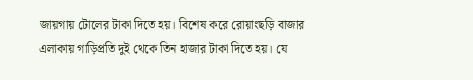জায়গায় টোলের টাকা দিতে হয়। বিশেষ করে রোয়াংছড়ি বাজার এলাকায় গাড়িপ্রতি দুই থেকে তিন হাজার টাকা দিতে হয়। যে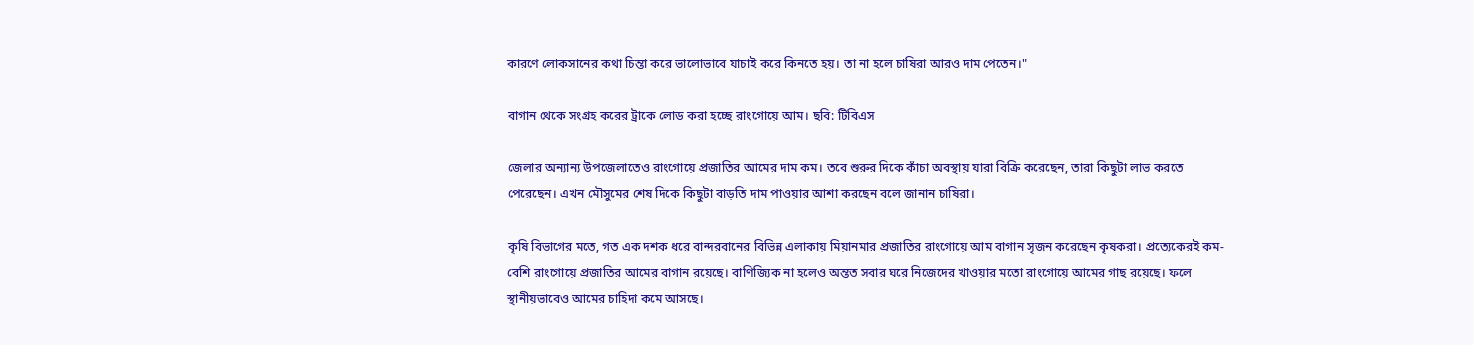কারণে লোকসানের কথা চিন্তা করে ভালোভাবে যাচাই করে কিনতে হয়। তা না হলে চাষিরা আরও দাম পেতেন।"

বাগান থেকে সংগ্রহ করের ট্রাকে লোড করা হচ্ছে রাংগোয়ে আম। ছবি: টিবিএস

জেলার অন্যান্য উপজেলাতেও রাংগোয়ে প্রজাতির আমের দাম কম। তবে শুরুর দিকে কাঁচা অবস্থায় যারা বিক্রি করেছেন, তারা কিছুটা লাভ করতে পেরেছেন। এখন মৌসুমের শেষ দিকে কিছুটা বাড়তি দাম পাওয়ার আশা করছেন বলে জানান চাষিরা।

কৃষি বিভাগের মতে, গত এক দশক ধরে বান্দরবানের বিভিন্ন এলাকায় মিয়ানমার প্রজাতির রাংগোয়ে আম বাগান সৃজন করেছেন কৃষকরা। প্রত্যেকেরই কম-বেশি রাংগোয়ে প্রজাতির আমের বাগান রয়েছে। বাণিজ্যিক না হলেও অন্তত সবার ঘরে নিজেদের খাওয়ার মতো রাংগোয়ে আমের গাছ রয়েছে। ফলে স্থানীয়ভাবেও আমের চাহিদা কমে আসছে।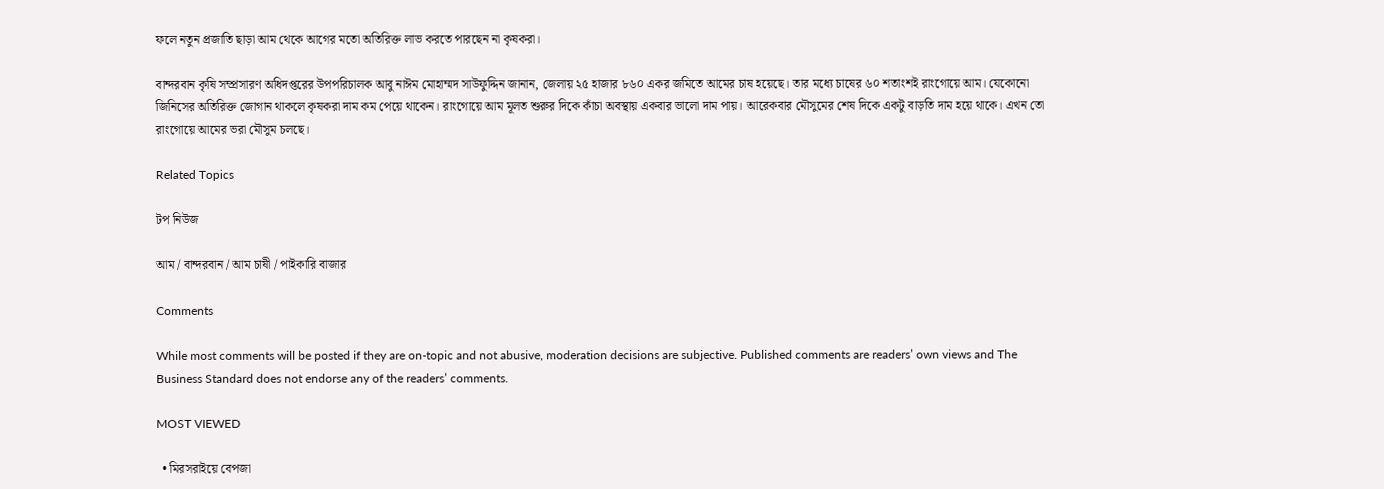ফলে নতুন প্রজাতি ছাড়া আম থেকে আগের মতো অতিরিক্ত লাভ করতে পারছেন না কৃষকরা।

বান্দরবান কৃষি সম্প্রসারণ অধিদপ্তরের উপপরিচালক আবু নাঈম মোহাম্মদ সাউফুদ্দিন জানান, জেলায় ২৫ হাজার ৮৬০ একর জমিতে আমের চাষ হয়েছে। তার মধ্যে চাষের ৬০ শতাংশই রাংগোয়ে আম। যেকোনো জিনিসের অতিরিক্ত জোগান থাকলে কৃষকরা দাম কম পেয়ে থাকেন। রাংগোয়ে আম মূলত শুরুর দিকে কাঁচা অবস্থায় একবার ভালো দাম পায়। আরেকবার মৌসুমের শেষ দিকে একটু বাড়তি দাম হয়ে থাকে। এখন তো রাংগোয়ে আমের ভরা মৌসুম চলছে।

Related Topics

টপ নিউজ

আম / বান্দরবান / আম চাষী / পাইকারি বাজার

Comments

While most comments will be posted if they are on-topic and not abusive, moderation decisions are subjective. Published comments are readers’ own views and The Business Standard does not endorse any of the readers’ comments.

MOST VIEWED

  • মিরসরাইয়ে বেপজা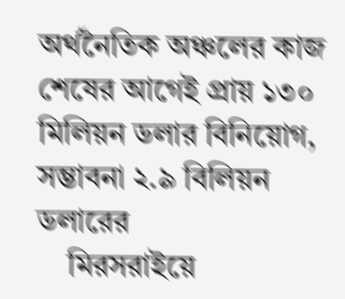অর্থনৈতিক অঞ্চলের কাজ শেষের আগেই প্রায় ১৩০ মিলিয়ন ডলার বিনিয়োগ, সম্ভাবনা ২.৯ বিলিয়ন ডলারের
    মিরসরাইয়ে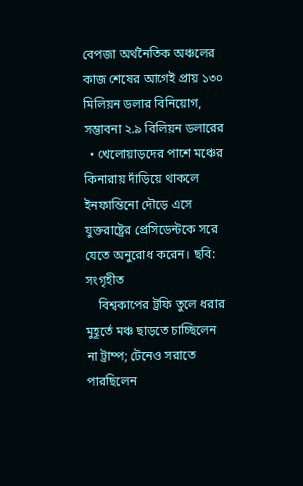বেপজা অর্থনৈতিক অঞ্চলের কাজ শেষের আগেই প্রায় ১৩০ মিলিয়ন ডলার বিনিয়োগ, সম্ভাবনা ২.৯ বিলিয়ন ডলারের
  • খেলোয়াড়দের পাশে মঞ্চের কিনারায় দাঁড়িয়ে থাকলে ইনফান্তিনো দৌড়ে এসে যুক্তরাষ্ট্রের প্রেসিডেন্টকে সরে যেতে অনুরোধ করেন। ছবি: সংগৃহীত
    বিশ্বকাপের ট্রফি তুলে ধরার মুহূর্তে মঞ্চ ছাড়তে চাচ্ছিলেন না ট্রাম্প; টেনেও সরাতে পারছিলেন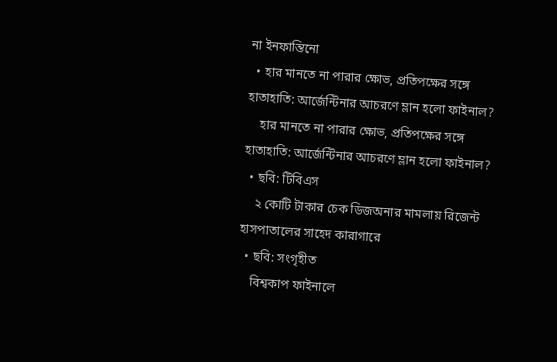না ইনফান্তিনো
  • হার মানতে না পারার ক্ষোভ, প্রতিপক্ষের সঙ্গে হাতাহাতি: আর্জেন্টিনার আচরণে ম্লান হলো ফাইনাল?
    হার মানতে না পারার ক্ষোভ, প্রতিপক্ষের সঙ্গে হাতাহাতি: আর্জেন্টিনার আচরণে ম্লান হলো ফাইনাল?
  • ছবি: টিবিএস
    ২ কোটি টাকার চেক ডিজঅনার মামলায় রিজেন্ট হাসপাতালের সাহেদ কারাগারে
  • ছবি: সংগৃহীত
    বিশ্বকাপ ফাইনালে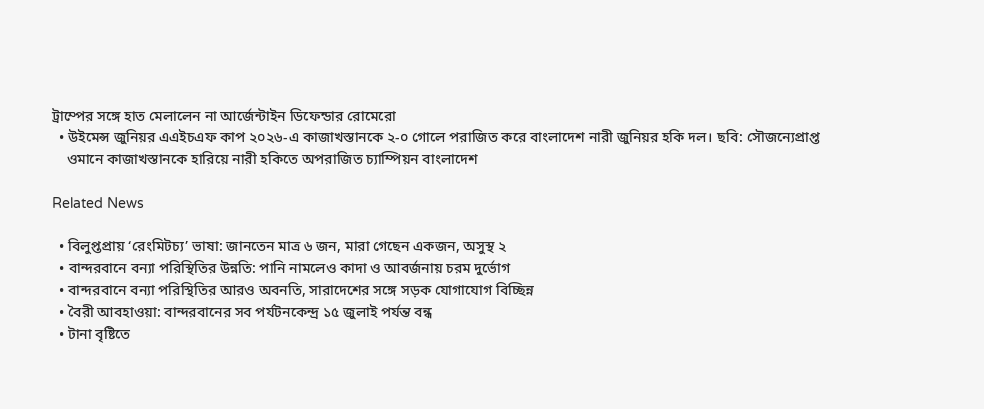ট্রাম্পের সঙ্গে হাত মেলালেন না আর্জেন্টাইন ডিফেন্ডার রোমেরো
  • উইমেন্স জুনিয়র এএইচএফ কাপ ২০২৬-এ কাজাখস্তানকে ২-০ গোলে পরাজিত করে বাংলাদেশ নারী জুনিয়র হকি দল। ছবি: সৌজন্যেপ্রাপ্ত
    ওমানে কাজাখস্তানকে হারিয়ে নারী হকিতে অপরাজিত চ্যাম্পিয়ন বাংলাদেশ

Related News

  • বিলুপ্তপ্রায় ‘রেংমিটচ্য’ ভাষা: জানতেন মাত্র ৬ জন, মারা গেছেন একজন, অসুস্থ ২
  • বান্দরবানে বন্যা পরিস্থিতির উন্নতি: পানি নামলেও কাদা ও আবর্জনায় চরম দুর্ভোগ
  • বান্দরবানে বন্যা পরিস্থিতির আরও অবনতি, সারাদেশের সঙ্গে সড়ক যোগাযোগ বিচ্ছিন্ন
  • বৈরী আবহাওয়া: বান্দরবানের সব পর্যটনকেন্দ্র ১৫ জুলাই পর্যন্ত বন্ধ
  • টানা বৃষ্টিতে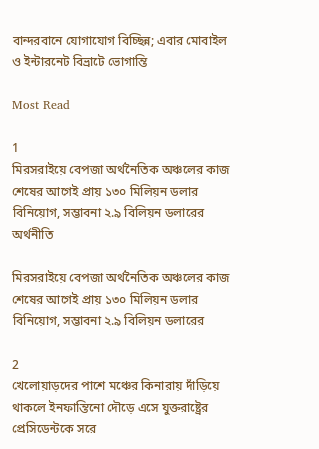বান্দরবানে যোগাযোগ বিচ্ছিন্ন; এবার মোবাইল ও ইন্টারনেট বিভ্রাটে ভোগান্তি

Most Read

1
মিরসরাইয়ে বেপজা অর্থনৈতিক অঞ্চলের কাজ শেষের আগেই প্রায় ১৩০ মিলিয়ন ডলার বিনিয়োগ, সম্ভাবনা ২.৯ বিলিয়ন ডলারের
অর্থনীতি

মিরসরাইয়ে বেপজা অর্থনৈতিক অঞ্চলের কাজ শেষের আগেই প্রায় ১৩০ মিলিয়ন ডলার বিনিয়োগ, সম্ভাবনা ২.৯ বিলিয়ন ডলারের

2
খেলোয়াড়দের পাশে মঞ্চের কিনারায় দাঁড়িয়ে থাকলে ইনফান্তিনো দৌড়ে এসে যুক্তরাষ্ট্রের প্রেসিডেন্টকে সরে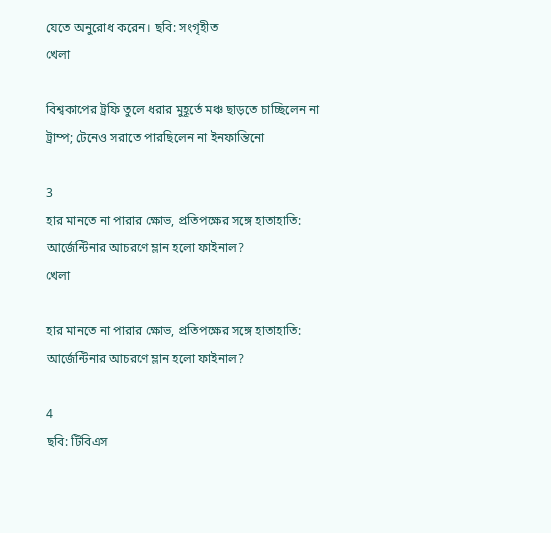যেতে অনুরোধ করেন। ছবি: সংগৃহীত
খেলা

বিশ্বকাপের ট্রফি তুলে ধরার মুহূর্তে মঞ্চ ছাড়তে চাচ্ছিলেন না ট্রাম্প; টেনেও সরাতে পারছিলেন না ইনফান্তিনো

3
হার মানতে না পারার ক্ষোভ, প্রতিপক্ষের সঙ্গে হাতাহাতি: আর্জেন্টিনার আচরণে ম্লান হলো ফাইনাল?
খেলা

হার মানতে না পারার ক্ষোভ, প্রতিপক্ষের সঙ্গে হাতাহাতি: আর্জেন্টিনার আচরণে ম্লান হলো ফাইনাল?

4
ছবি: টিবিএস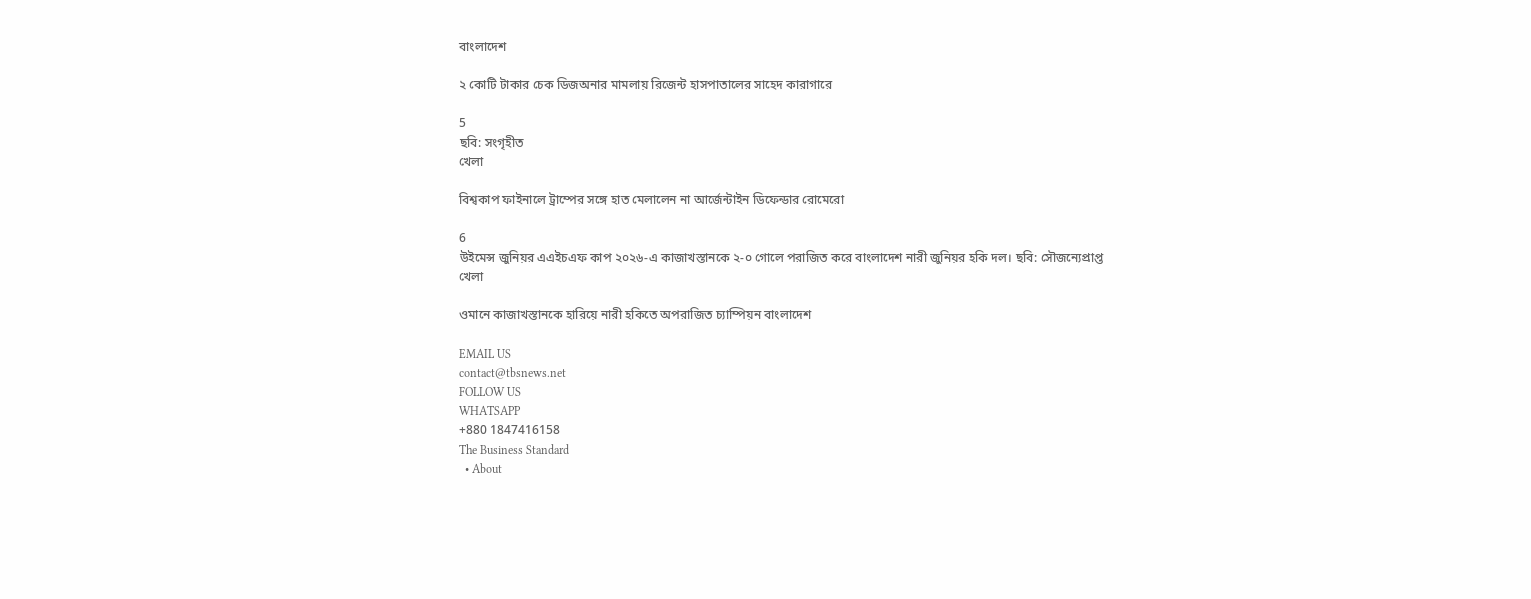বাংলাদেশ

২ কোটি টাকার চেক ডিজঅনার মামলায় রিজেন্ট হাসপাতালের সাহেদ কারাগারে

5
ছবি: সংগৃহীত
খেলা

বিশ্বকাপ ফাইনালে ট্রাম্পের সঙ্গে হাত মেলালেন না আর্জেন্টাইন ডিফেন্ডার রোমেরো

6
উইমেন্স জুনিয়র এএইচএফ কাপ ২০২৬-এ কাজাখস্তানকে ২-০ গোলে পরাজিত করে বাংলাদেশ নারী জুনিয়র হকি দল। ছবি: সৌজন্যেপ্রাপ্ত
খেলা

ওমানে কাজাখস্তানকে হারিয়ে নারী হকিতে অপরাজিত চ্যাম্পিয়ন বাংলাদেশ

EMAIL US
contact@tbsnews.net
FOLLOW US
WHATSAPP
+880 1847416158
The Business Standard
  • About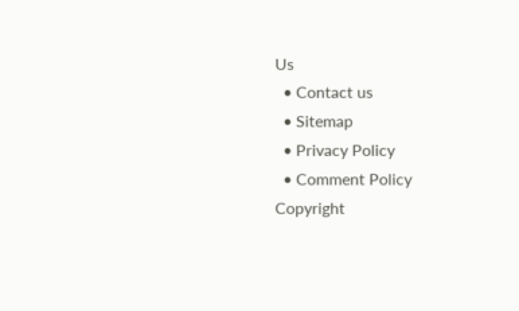Us
  • Contact us
  • Sitemap
  • Privacy Policy
  • Comment Policy
Copyright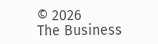© 2026
The Business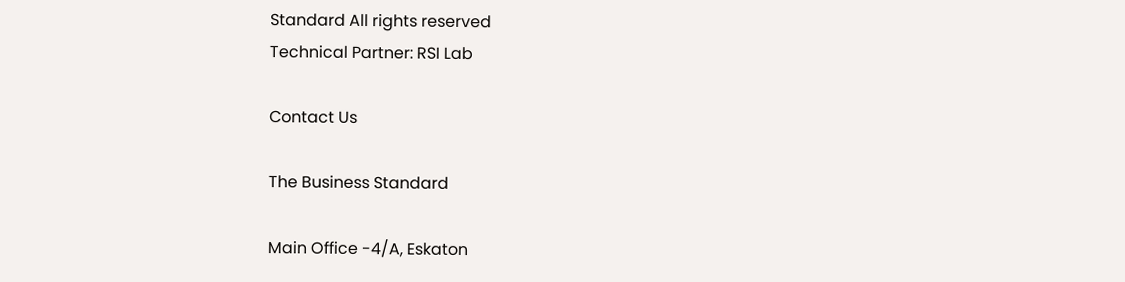Standard All rights reserved
Technical Partner: RSI Lab

Contact Us

The Business Standard

Main Office -4/A, Eskaton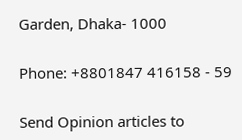Garden, Dhaka- 1000

Phone: +8801847 416158 - 59

Send Opinion articles to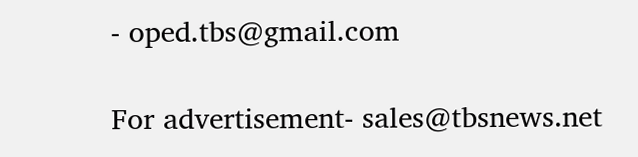- oped.tbs@gmail.com

For advertisement- sales@tbsnews.net